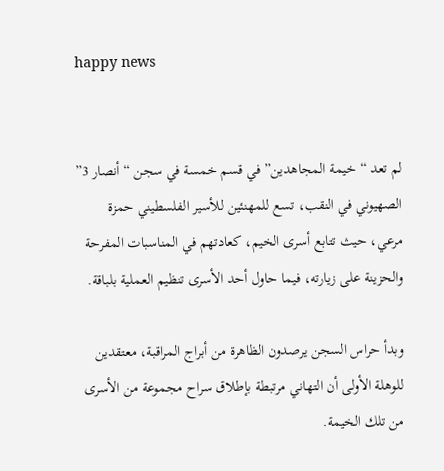happy news


لم تعد “خيمة المجاهدين” في قسم خمسة في سجن “أنصار 3” الصهيوني في النقب، تسع للمهنئين للأسير الفلسطيني حمزة مرعي، حيث تتابع أسرى الخيم، كعادتهم في المناسبات المفرحة والحزينة على زيارته، فيما حاول أحد الأسرى تنظيم العملية بلباقة.

وبدأ حراس السجن يرصدون الظاهرة من أبراج المراقبة، معتقدين للوهلة الأولى أن التهاني مرتبطة بإطلاق سراح مجموعة من الأسرى من تلك الخيمة.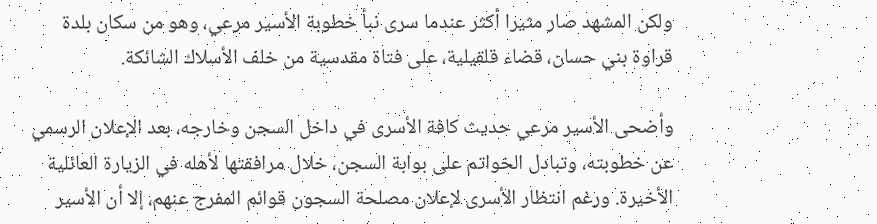ولكن المشهد صار مثيرا أكثر عندما سرى نبأ خطوبة الأسير مرعي، وهو من سكان بلدة قراوة بني حسان، قضاء قلقيلية، على فتاة مقدسية من خلف الأسلاك الشائكة.

وأضحى الأسير مرعي حديث كافة الأسرى في داخل السجن وخارجه، بعد الإعلان الرسمي عن خطوبته، وتبادل الخواتم على بوابة السجن، خلال مرافقتها لأهله في الزيارة العائلية الأخيرة. ورغم انتظار الأسرى لإعلان مصلحة السجون قوائم المفرج عنهم، إلا أن الأسير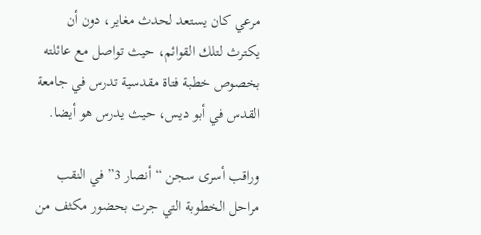مرعي كان يستعد لحدث مغاير، دون أن يكترث لتلك القوائم، حيث تواصل مع عائلته بخصوص خطبة فتاة مقدسية تدرس في جامعة القدس في أبو ديس، حيث يدرس هو أيضا.

وراقب أسرى سجن “أنصار 3” في النقب مراحل الخطوبة التي جرت بحضور مكثف من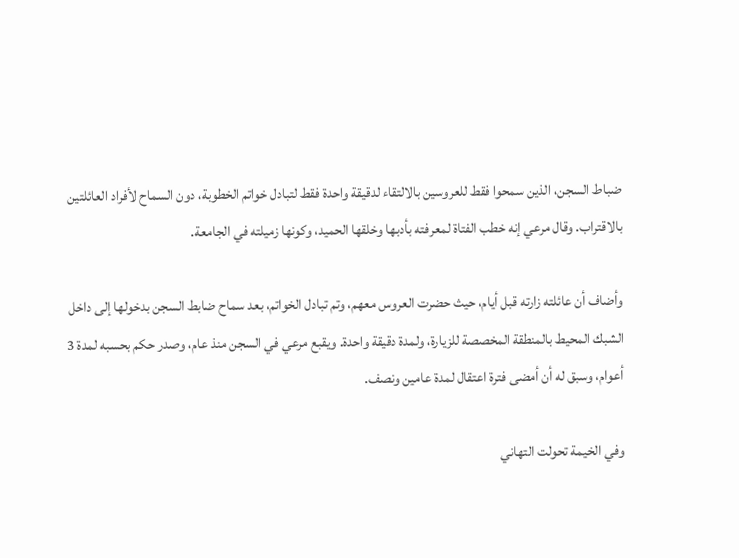ضباط السجن، الذين سمحوا فقط للعروسين بالالتقاء لدقيقة واحدة فقط لتبادل خواتم الخطوبة، دون السماح لأفراد العائلتين بالاقتراب. وقال مرعي إنه خطب الفتاة لمعرفته بأدبها وخلقها الحميد، وكونها زميلته في الجامعة.

وأضاف أن عائلته زارته قبل أيام، حيث حضرت العروس معهم، وتم تبادل الخواتم، بعد سماح ضابط السجن بدخولها إلى داخل الشبك المحيط بالمنطقة المخصصة للزيارة، ولمدة دقيقة واحدة. ويقبع مرعي في السجن منذ عام، وصدر حكم بحسبه لمدة 3 أعوام، وسبق له أن أمضى فترة اعتقال لمدة عامين ونصف.

وفي الخيمة تحولت التهاني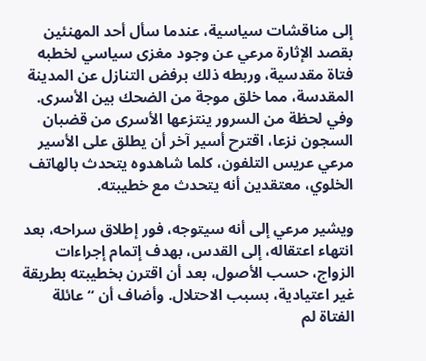إلى مناقشات سياسية، عندما سأل أحد المهنئين بقصد الإثارة مرعي عن وجود مغزى سياسي لخطبه فتاة مقدسية، وربطه ذلك برفض التنازل عن المدينة المقدسة، مما خلق موجة من الضحك بين الأسرى. وفي لحظة من السرور ينتزعها الأسرى من قضبان السجون نزعا، اقترح أسير آخر أن يطلق على الأسير مرعي عريس التلفون، كلما شاهدوه يتحدث بالهاتف الخلوي، معتقدين أنه يتحدث مع خطيبته.

ويشير مرعي إلى أنه سيتوجه، فور إطلاق سراحه، بعد انتهاء اعتقاله، إلى القدس، بهدف إتمام إجراءات الزواج، حسب الأصول، بعد أن اقترن بخطيبته بطريقة غير اعتيادية، بسبب الاحتلال. وأضاف أن “عائلة الفتاة لم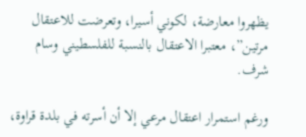يظهروا معارضة، لكوني أسيرا، وتعرضت للاعتقال مرتين”، معتبرا الاعتقال بالنسبة للفلسطيني وسام شرف.

ورغم استمرار اعتقال مرعي إلا أن أسرته في بلدة قراوة،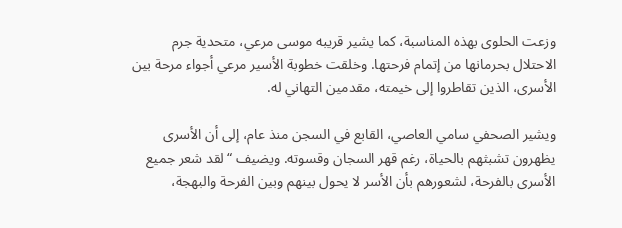وزعت الحلوى بهذه المناسبة، كما يشير قريبه موسى مرعي، متحدية جرم الاحتلال بحرمانها من إتمام فرحتها. وخلقت خطوبة الأسير مرعي أجواء مرحة بين الأسرى، الذين تقاطروا إلى خيمته، مقدمين التهاني له.

ويشير الصحفي سامي العاصي، القابع في السجن منذ عام، إلى أن الأسرى يظهرون تشبثهم بالحياة، رغم قهر السجان وقسوته. ويضيف “لقد شعر جميع الأسرى بالفرحة، لشعورهم بأن الأسر لا يحول بينهم وبين الفرحة والبهجة،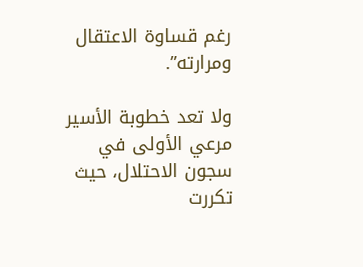رغم قساوة الاعتقال ومرارته”.

ولا تعد خطوبة الأسير مرعي الأولى في سجون الاحتلال، حيث تكررت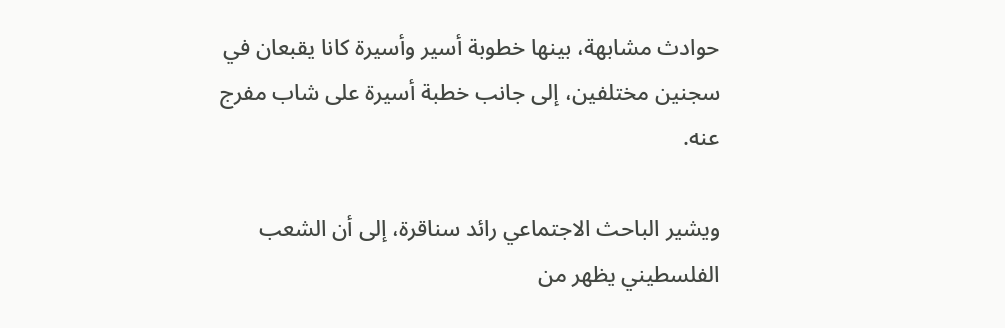حوادث مشابهة، بينها خطوبة أسير وأسيرة كانا يقبعان في سجنين مختلفين، إلى جانب خطبة أسيرة على شاب مفرج عنه.

ويشير الباحث الاجتماعي رائد سناقرة، إلى أن الشعب الفلسطيني يظهر من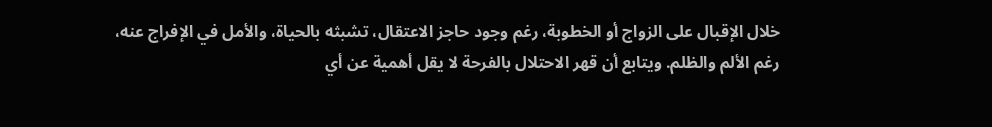خلال الإقبال على الزواج أو الخطوبة، رغم وجود حاجز الاعتقال، تشبثه بالحياة، والأمل في الإفراج عنه، رغم الألم والظلم. ويتابع أن قهر الاحتلال بالفرحة لا يقل أهمية عن أي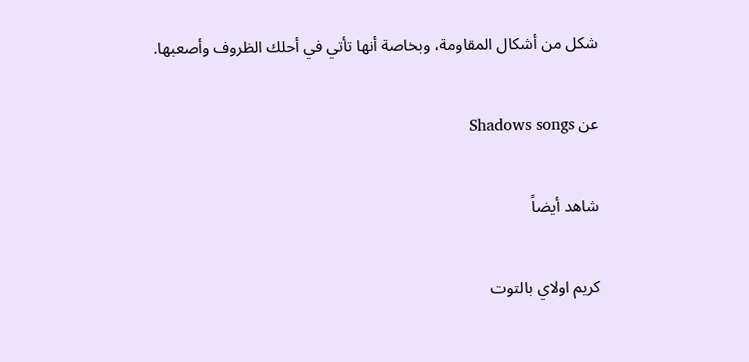شكل من أشكال المقاومة، وبخاصة أنها تأتي في أحلك الظروف وأصعبها.

عن Shadows songs

شاهد أيضاً

كريم اولاي بالتوت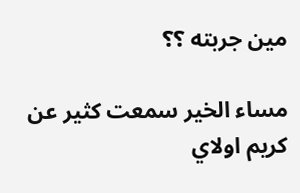مين جربته ؟؟

مساء الخير سمعت كثير عن كريم اولاي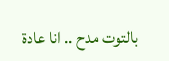بالتوت مدح .. انا عادة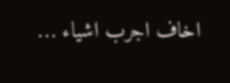اخاف اجرب اشياء …